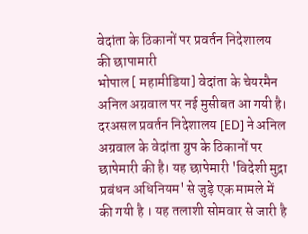वेदांता के ठिकानों पर प्रवर्तन निदेशालय की छापामारी
भोपाल [ महामीडिया] वेदांता के चेयरमैन अनिल अग्रवाल पर नई मुसीबत आ गयी है। दरअसल प्रवर्तन निदेशालय [ED] ने अनिल अग्रवाल के वेदांता ग्रुप के ठिकानों पर छापेमारी की है। यह छापेमारी 'विदेशी मुद्रा प्रबंधन अधिनियम' से जुड़े एक मामले में की गयी है । यह तलाशी सोमवार से जारी है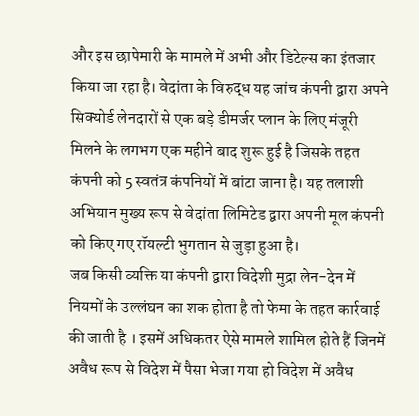और इस छापेमारी के मामले में अभी और डिटेल्स का इंतजार किया जा रहा है। वेदांता के विरुद्ध यह जांच कंपनी द्वारा अपने सिक्योर्ड लेनदारों से एक बड़े डीमर्जर प्लान के लिए मंजूरी मिलने के लगभग एक महीने बाद शुरू हुई है जिसके तहत कंपनी को 5 स्वतंत्र कंपनियों में बांटा जाना है। यह तलाशी अभियान मुख्य रूप से वेदांता लिमिटेड द्वारा अपनी मूल कंपनी को किए गए रॉयल्टी भुगतान से जुड़ा हुआ है।
जब किसी व्यक्ति या कंपनी द्वारा विदेशी मुद्रा लेन-देन में नियमों के उल्लंघन का शक होता है तो फेमा के तहत कार्रवाई की जाती है । इसमें अधिकतर ऐसे मामले शामिल होते हैं जिनमें अवैध रूप से विदेश में पैसा भेजा गया हो विदेश में अवैध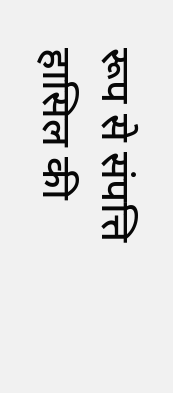रूप से संपत्ति हासिल की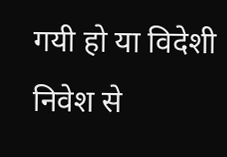गयी हो या विदेशी निवेश से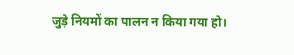जुड़े नियमों का पालन न किया गया हो।